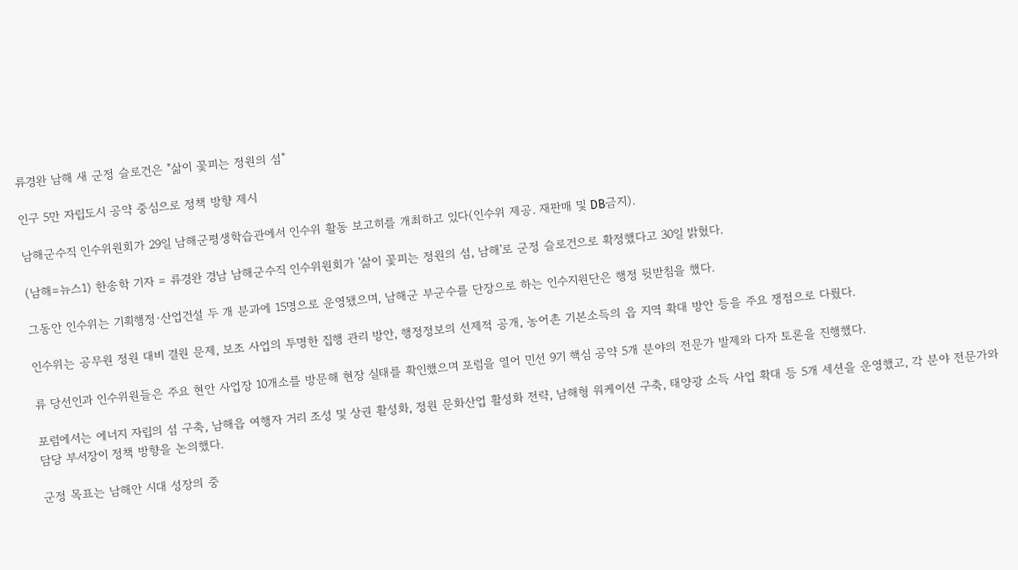류경완 남해 새 군정 슬로건은 "삶이 꽃피는 정원의 섬"

인구 5만 자립도시 공약 중심으로 정책 방향 제시

남해군수직 인수위원회가 29일 남해군평생학습관에서 인수위 활동 보고히를 개최하고 있다(인수위 제공. 재판매 및 DB금지).

(남해=뉴스1) 한송학 기자 = 류경완 경남 남해군수직 인수위원회가 '삶이 꽃피는 정원의 섬, 남해'로 군정 슬로건으로 확정했다고 30일 밝혔다.

그동안 인수위는 기획행정·산업건설 두 개 분과에 15명으로 운영됐으며, 남해군 부군수를 단장으로 하는 인수지원단은 행정 뒷받침을 했다.

인수위는 공무원 정원 대비 결원 문제, 보조 사업의 투명한 집행 관리 방안, 행정정보의 선제적 공개, 농어촌 기본소득의 읍 지역 확대 방안 등을 주요 쟁점으로 다뤘다.

류 당선인과 인수위원들은 주요 현안 사업장 10개소를 방문해 현장 실태를 확인했으며 포럼을 열어 민선 9기 핵심 공약 5개 분야의 전문가 발제와 다자 토론을 진행했다.

포럼에서는 에너지 자립의 섬 구축, 남해읍 여행자 거리 조성 및 상권 활성화, 정원 문화산업 활성화 전략, 남해형 워케이션 구축, 태양광 소득 사업 확대 등 5개 세션을 운영했고, 각 분야 전문가와 담당 부서장이 정책 방향을 논의했다.

군정 목표는 남해안 시대 성장의 중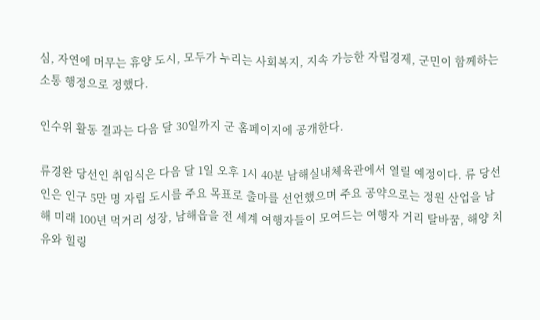심, 자연에 머무는 휴양 도시, 모두가 누리는 사회복지, 지속 가능한 자립경제, 군민이 함께하는 소통 행정으로 정했다.

인수위 활동 결과는 다음 달 30일까지 군 홈페이지에 공개한다.

류경완 당선인 취임식은 다음 달 1일 오후 1시 40분 남해실내체육관에서 열릴 예정이다. 류 당선인은 인구 5만 명 자립 도시를 주요 목표로 출마를 선언했으며 주요 공약으로는 정원 산업을 남해 미래 100년 먹거리 성장, 남해읍을 전 세계 여행자들이 모여드는 여행자 거리 탈바꿈, 해양 치유와 힐링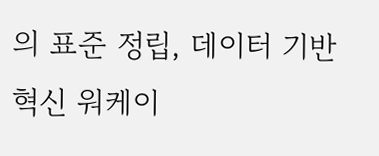의 표준 정립, 데이터 기반 혁신 워케이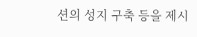션의 성지 구축 등을 제시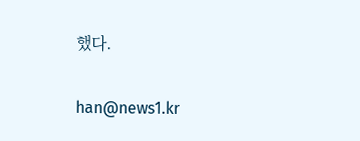했다.

han@news1.kr